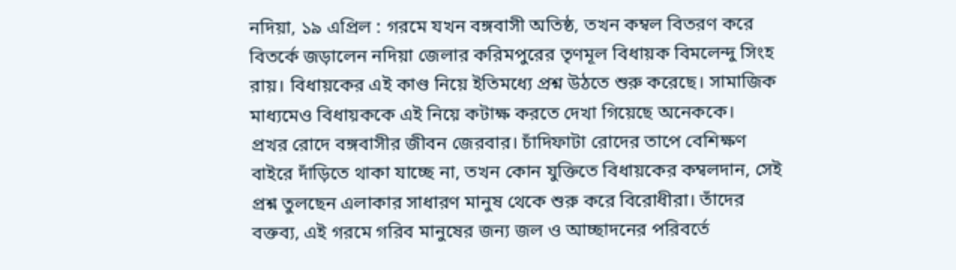নদিয়া, ১৯ এপ্রিল : গরমে যখন বঙ্গবাসী অতিষ্ঠ, তখন কম্বল বিতরণ করে বিতর্কে জড়ালেন নদিয়া জেলার করিমপুরের তৃণমূল বিধায়ক বিমলেন্দু সিংহ রায়। বিধায়কের এই কাণ্ড নিয়ে ইতিমধ্যে প্রশ্ন উঠতে শুরু করেছে। সামাজিক মাধ্যমেও বিধায়ককে এই নিয়ে কটাক্ষ করতে দেখা গিয়েছে অনেককে।
প্রখর রোদে বঙ্গবাসীর জীবন জেরবার। চাঁদিফাটা রোদের তাপে বেশিক্ষণ বাইরে দাঁড়িতে থাকা যাচ্ছে না, তখন কোন যুক্তিতে বিধায়কের কম্বলদান, সেই প্রশ্ন তুলছেন এলাকার সাধারণ মানুষ থেকে শুরু করে বিরোধীরা। তাঁদের বক্তব্য, এই গরমে গরিব মানুষের জন্য জল ও আচ্ছাদনের পরিবর্তে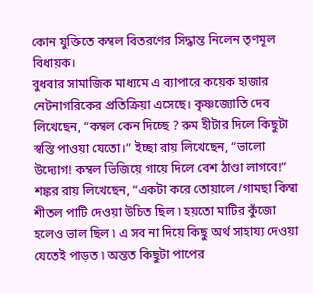কোন যুক্তিতে কম্বল বিতরণের সিদ্ধান্ত নিলেন তৃণমূল বিধায়ক।
বুধবার সামাজিক মাধ্যমে এ ব্যাপারে কয়েক হাজার নেটনাগরিকের প্রতিক্রিয়া এসেছে। কৃষ্ণজ্যোতি দেব লিখেছেন, “কম্বল কেন দিচ্ছে ? রুম হীটার দিলে কিছুটা স্বস্তি পাওয়া যেতো।” ইচ্ছা রায় লিখেছেন, “ভালো উদ্যোগ! কম্বল ভিজিয়ে গায়ে দিলে বেশ ঠাণ্ডা লাগবে!” শঙ্কর রায় লিখেছেন, “একটা করে তোয়ালে /গামছা কিম্বা শীতল পাটি দেওয়া উচিত ছিল ৷ হয়তো মাটির কুঁজো হলেও ভাল ছিল ৷ এ সব না দিয়ে কিছু অর্থ সাহায্য দেওয়া যেতেই পাড়ত ৷ অন্তত কিছুটা পাপের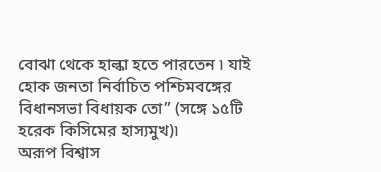বোঝা থেকে হাল্কা হতে পারতেন ৷ যাই হোক জনতা নির্বাচিত পশ্চিমবঙ্গের বিধানসভা বিধায়ক তো” (সঙ্গে ১৫টি হরেক কিসিমের হাস্যমুখ)৷
অরূপ বিশ্বাস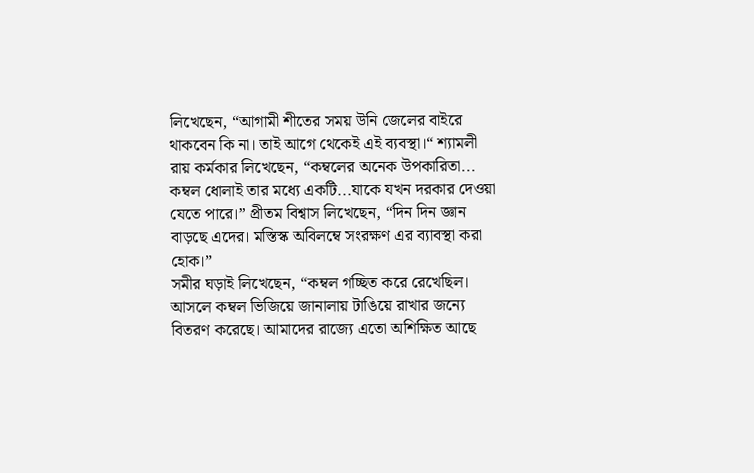লিখেছেন, “আগামী শীতের সময় উনি জেলের বাইরে থাকবেন কি না। তাই আগে থেকেই এই ব্যবস্থা।“ শ্যামলী রায় কর্মকার লিখেছেন, “কম্বলের অনেক উপকারিতা...
কম্বল ধোলাই তার মধ্যে একটি...যাকে যখন দরকার দেওয়া যেতে পারে।” প্রীতম বিশ্বাস লিখেছেন, “দিন দিন জ্ঞান বাড়ছে এদের। মস্তিস্ক অবিলম্বে সংরক্ষণ এর ব্যাবস্থা করা হোক।”
সমীর ঘড়াই লিখেছেন, “কম্বল গচ্ছিত করে রেখেছিল। আসলে কম্বল ভিজিয়ে জানালায় টাঙিয়ে রাখার জন্যে বিতরণ করেছে। আমাদের রাজ্যে এতো অশিক্ষিত আছে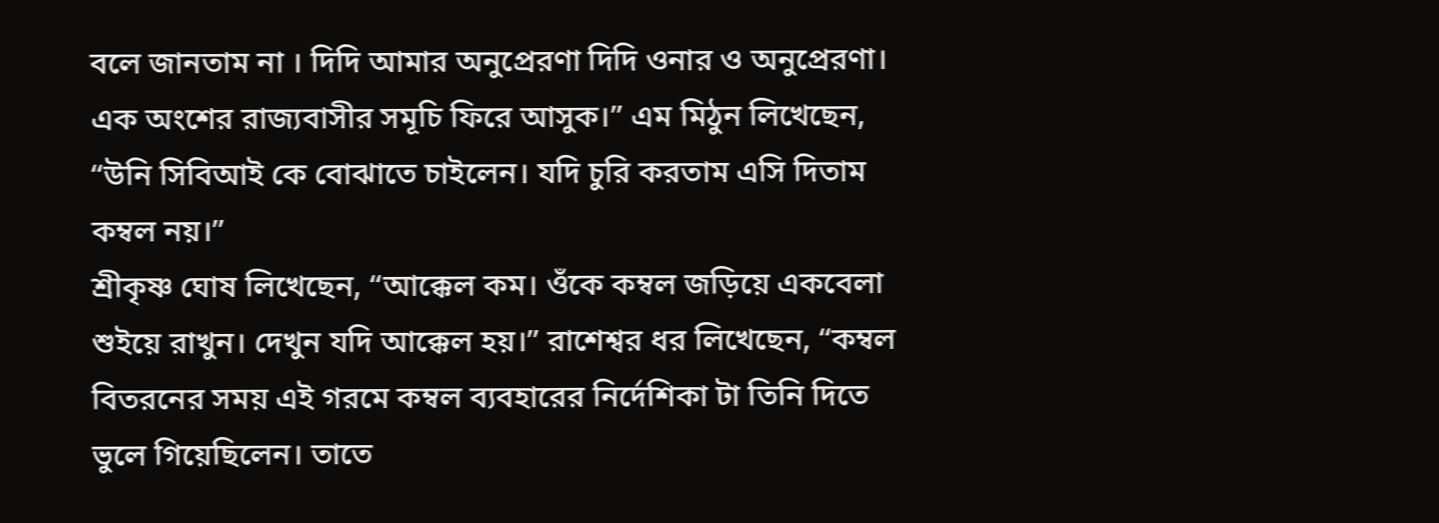বলে জানতাম না । দিদি আমার অনুপ্রেরণা দিদি ওনার ও অনুপ্রেরণা। এক অংশের রাজ্যবাসীর সমূচি ফিরে আসুক।” এম মিঠুন লিখেছেন, “উনি সিবিআই কে বোঝাতে চাইলেন। যদি চুরি করতাম এসি দিতাম কম্বল নয়।”
শ্রীকৃষ্ণ ঘোষ লিখেছেন, “আক্কেল কম। ওঁকে কম্বল জড়িয়ে একবেলা শুইয়ে রাখুন। দেখুন যদি আক্কেল হয়।” রাশেশ্বর ধর লিখেছেন, “কম্বল বিতরনের সময় এই গরমে কম্বল ব্যবহারের নির্দেশিকা টা তিনি দিতে ভুলে গিয়েছিলেন। তাতে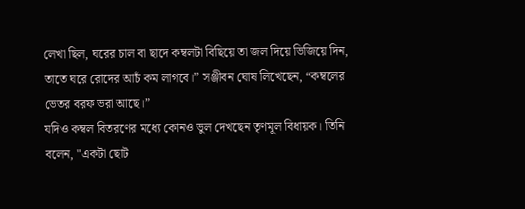লেখা ছিল, ঘরের চাল বা ছাদে কম্বলটা বিছিয়ে তা জল দিয়ে ভিজিয়ে দিন, তাতে ঘরে রোদের আচঁ কম লাগবে।” সঞ্জীবন ঘোষ লিখেছেন, “কম্বলের ভেতর বরফ ভরা আছে।”
যদিও কম্বল বিতরণের মধ্যে কোনও ভুল দেখছেন তৃণমূল বিধায়ক। তিনি বলেন, "একটা ছোট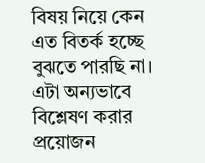বিষয় নিয়ে কেন এত বিতর্ক হচ্ছে বুঝতে পারছি না। এটা অন্যভাবে বিশ্লেষণ করার প্রয়োজন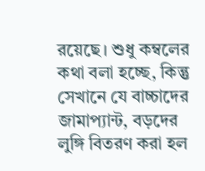রয়েছে। শুধু কম্বলের কথা বলা হচ্ছে, কিন্তু সেখানে যে বাচ্চাদের জামাপ্যান্ট, বড়দের লুঙ্গি বিতরণ করা হল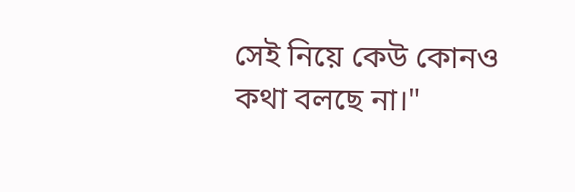সেই নিয়ে কেউ কোনও কথা বলছে না।"